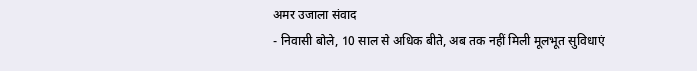अमर उजाला संवाद
- निवासी बोले, 10 साल से अधिक बीते, अब तक नहीं मिली मूलभूत सुविधाएं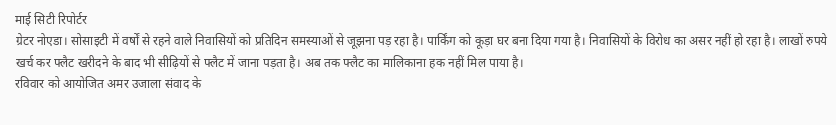माई सिटी रिपोर्टर
ग्रेटर नोएडा। सोसाइटी में वर्षों से रहने वाले निवासियों को प्रतिदिन समस्याओं से जूझना पड़ रहा है। पार्किंग को कूड़ा घर बना दिया गया है। निवासियों के विरोध का असर नहीं हो रहा है। लाखों रुपये खर्च कर फ्लैट खरीदने के बाद भी सीढ़ियों से फ्लैट में जाना पड़ता है। अब तक फ्लैट का मालिकाना हक नहीं मिल पाया है।
रविवार को आयोजित अमर उजाला संवाद के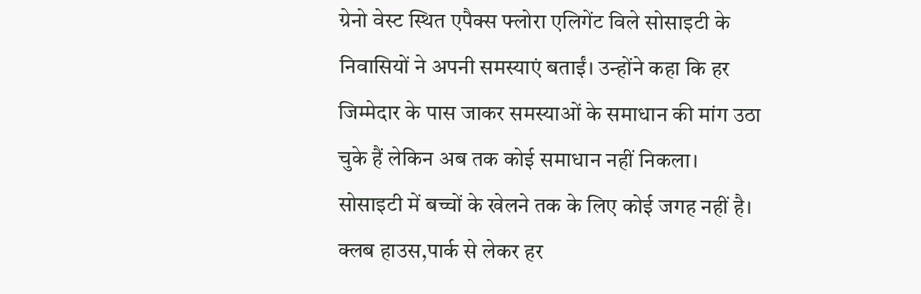ग्रेनो वेस्ट स्थित एपैक्स फ्लोरा एलिगेंट विले सोसाइटी के निवासियों ने अपनी समस्याएं बताईं। उन्होंने कहा कि हर जिम्मेदार के पास जाकर समस्याओं के समाधान की मांग उठा चुके हैं लेकिन अब तक कोई समाधान नहीं निकला। सोसाइटी में बच्चों के खेलने तक के लिए कोई जगह नहीं है। क्लब हाउस,पार्क से लेकर हर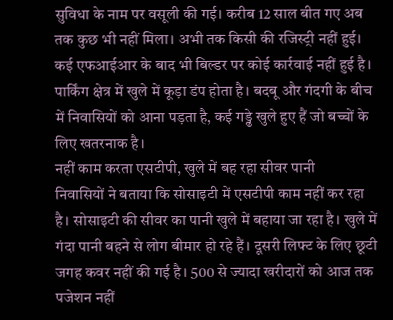सुविधा के नाम पर वसूली की गई। करीब 12 साल बीत गए अब तक कुछ भी नहीं मिला। अभी तक किसी की रजिस्ट्री नहीं हुई। कई एफआईआर के बाद भी बिल्डर पर कोई कार्रवाई नहीं हुई है। पार्किंग क्षेत्र में खुले में कूड़ा डंप होता है। बदबू और गंदगी के बीच में निवासियों को आना पड़ता है, कई गड्ढे खुले हुए हैं जो बच्चों के लिए खतरनाक है।
नहीं काम करता एसटीपी, खुले में बह रहा सीवर पानी
निवासियों ने बताया कि सोसाइटी में एसटीपी काम नहीं कर रहा है। सोसाइटी की सीवर का पानी खुले में बहाया जा रहा है। खुले में गंदा पानी बहने से लोग बीमार हो रहे हैं। दूसरी लिफ्ट के लिए छूटी जगह कवर नहीं की गई है। 500 से ज्यादा खरीदारों को आज तक पजेशन नहीं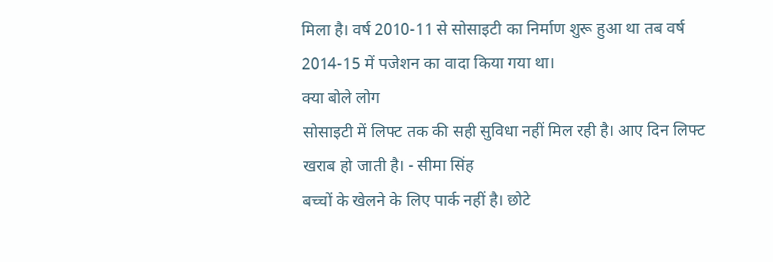मिला है। वर्ष 2010-11 से सोसाइटी का निर्माण शुरू हुआ था तब वर्ष 2014-15 में पजेशन का वादा किया गया था।
क्या बोले लोग
सोसाइटी में लिफ्ट तक की सही सुविधा नहीं मिल रही है। आए दिन लिफ्ट खराब हो जाती है। - सीमा सिंह
बच्चों के खेलने के लिए पार्क नहीं है। छोटे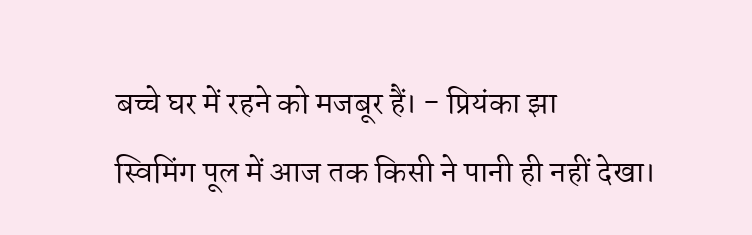बच्चे घर में रहने को मजबूर हैं। - प्रियंका झा
स्विमिंग पूल में आज तक किसी ने पानी ही नहीं देखा।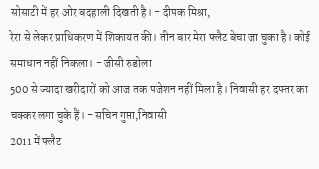सोसाटी में हर ओर बदहाली दिखती है। - दीपक मिश्रा,
रेरा से लेकर प्राधिकरण में शिकायत की। तीन बार मेरा फ्लैट बेचा जा चुका है। कोई समाधान नहीं निकला। - जीसी रुडोला
500 से ज्यादा खरीदारों को आज तक पजेशन नहीं मिला है। निवासी हर दफ्तर का चक्कर लगा चुके हैं। - सचिन गुप्ता,निवासी
2011 में फ्लैट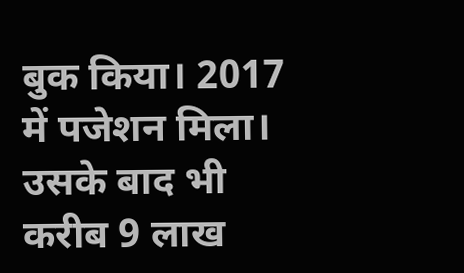बुक किया। 2017 में पजेशन मिला। उसके बाद भी करीब 9 लाख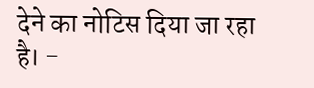देने का नोटिस दिया जा रहा है। -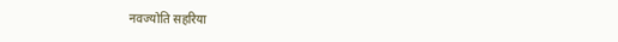नवज्योति सहरिया